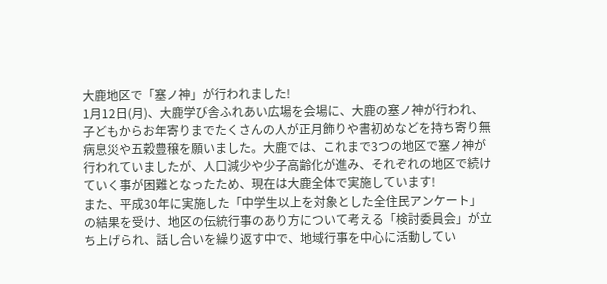大鹿地区で「塞ノ神」が行われました!
1月12日(月)、大鹿学び舎ふれあい広場を会場に、大鹿の塞ノ神が行われ、子どもからお年寄りまでたくさんの人が正月飾りや書初めなどを持ち寄り無病息災や五穀豊穣を願いました。大鹿では、これまで3つの地区で塞ノ神が行われていましたが、人口減少や少子高齢化が進み、それぞれの地区で続けていく事が困難となったため、現在は大鹿全体で実施しています!
また、平成30年に実施した「中学生以上を対象とした全住民アンケート」の結果を受け、地区の伝統行事のあり方について考える「検討委員会」が立ち上げられ、話し合いを繰り返す中で、地域行事を中心に活動してい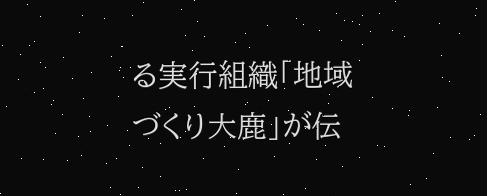る実行組織「地域づくり大鹿」が伝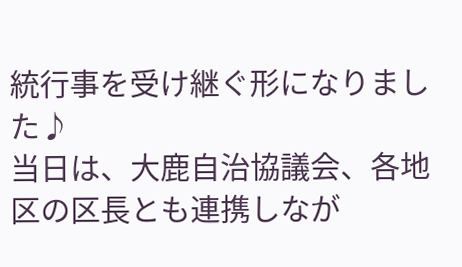統行事を受け継ぐ形になりました♪
当日は、大鹿自治協議会、各地区の区長とも連携しなが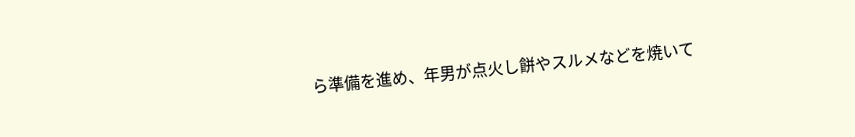ら準備を進め、年男が点火し餅やスルメなどを焼いて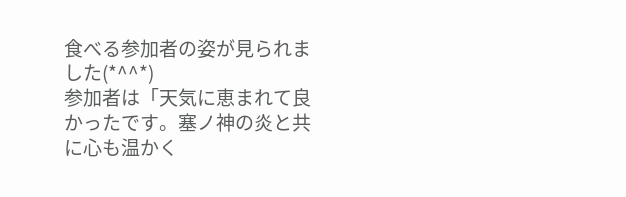食べる参加者の姿が見られました(*^^*)
参加者は「天気に恵まれて良かったです。塞ノ神の炎と共に心も温かく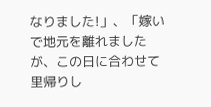なりました!」、「嫁いで地元を離れましたが、この日に合わせて里帰りし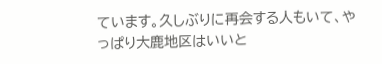ています。久しぶりに再会する人もいて、やっぱり大鹿地区はいいと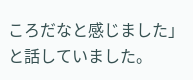ころだなと感じました」と話していました。